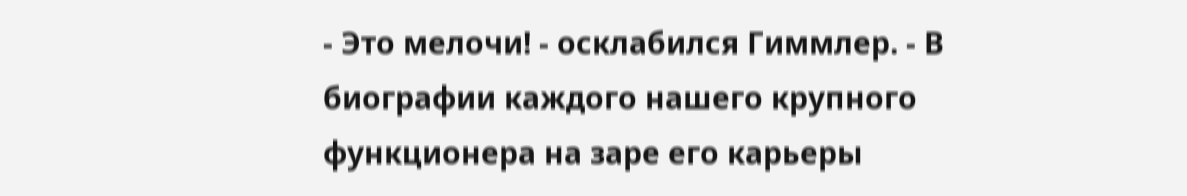- Это мелочи! - осклабился Гиммлер. - В биографии каждого нашего крупного функционера на заре его карьеры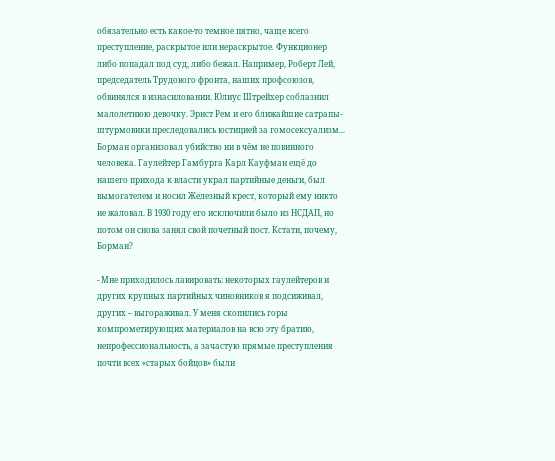обязательно есть какое-то темное пятно, чаще всего преступление, раскрытое или нераскрытое. Функционер либо попадал под суд, либо бежал. Например, Роберт Лей, председатель Трудового фронта, наших профсоюзов, обвинялся в изнасиловании. Юлиус Штрейхер соблазнил малолетнюю девочку. Эрнст Рем и его ближайшие сатрапы-штурмовики преследовались юстицией за гомосексуализм... Борман организовал убийство ни в чём не повинного человека. Гаулейтер Гамбурга Карл Кауфман ещё до нашего прихода к власти украл партийные деньги, был вымогателем и носил Железный крест, который ему никто не жаловал. В 1930 году его исключили было из НСДАП, но потом он снова занял свой почетный пост. Кстати, почему, Борман?

- Мне приходилось лавировать: некоторых гаулейтеров и других крупных партийных чиновников я подсиживал, других – выгораживал. У меня скопились горы компрометирующих материалов на всю эту братию, непрофессиональность, а зачастую прямые преступления почти всех «старых бойцов» были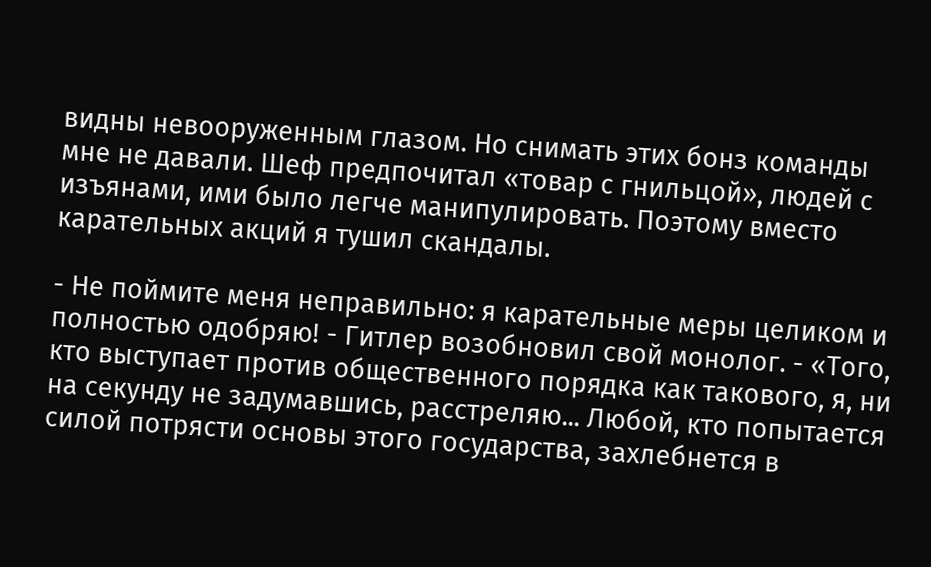видны невооруженным глазом. Но снимать этих бонз команды мне не давали. Шеф предпочитал «товар с гнильцой», людей с изъянами, ими было легче манипулировать. Поэтому вместо карательных акций я тушил скандалы.

- Не поймите меня неправильно: я карательные меры целиком и полностью одобряю! - Гитлер возобновил свой монолог. - «Того, кто выступает против общественного порядка как такового, я, ни на секунду не задумавшись, расстреляю... Любой, кто попытается силой потрясти основы этого государства, захлебнется в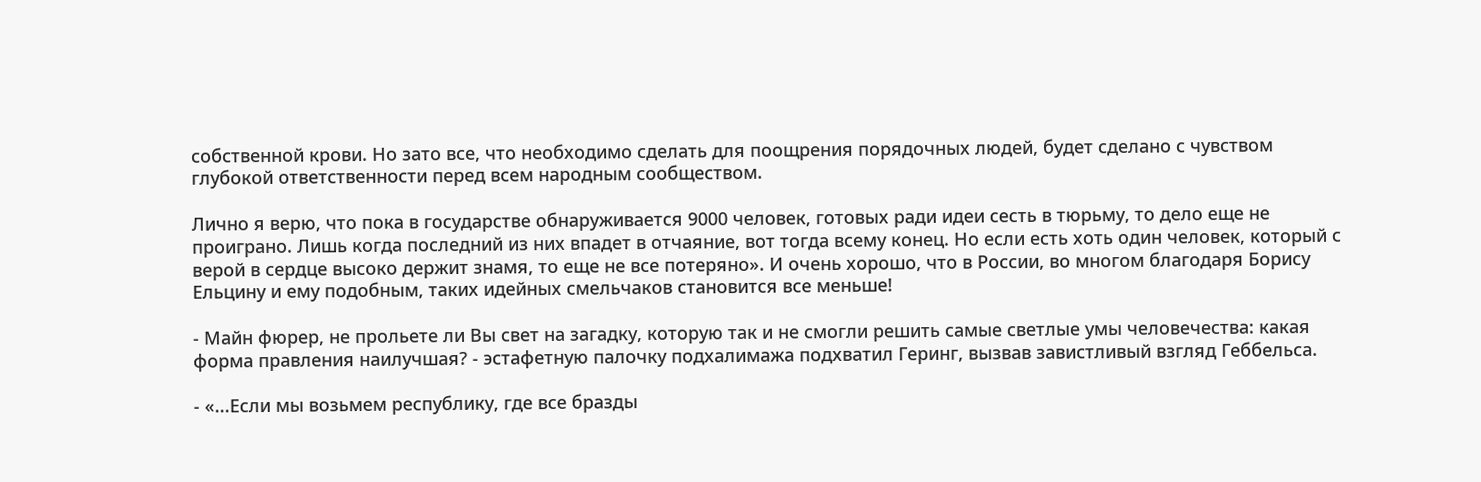собственной крови. Но зато все, что необходимо сделать для поощрения порядочных людей, будет сделано с чувством глубокой ответственности перед всем народным сообществом.

Лично я верю, что пока в государстве обнаруживается 9000 человек, готовых ради идеи сесть в тюрьму, то дело еще не проиграно. Лишь когда последний из них впадет в отчаяние, вот тогда всему конец. Но если есть хоть один человек, который с верой в сердце высоко держит знамя, то еще не все потеряно». И очень хорошо, что в России, во многом благодаря Борису Ельцину и ему подобным, таких идейных смельчаков становится все меньше!

- Майн фюрер, не прольете ли Вы свет на загадку, которую так и не смогли решить самые светлые умы человечества: какая форма правления наилучшая? - эстафетную палочку подхалимажа подхватил Геринг, вызвав завистливый взгляд Геббельса.

- «...Если мы возьмем республику, где все бразды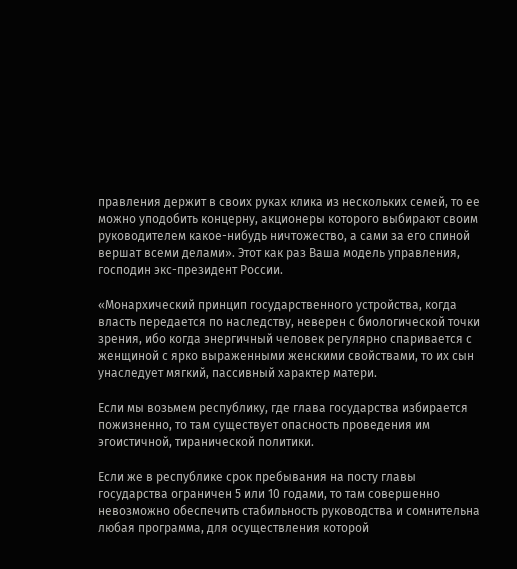правления держит в своих руках клика из нескольких семей, то ее можно уподобить концерну, акционеры которого выбирают своим руководителем какое-нибудь ничтожество, а сами за его спиной вершат всеми делами». Этот как раз Ваша модель управления, господин экс-президент России.

«Монархический принцип государственного устройства, когда власть передается по наследству, неверен с биологической точки зрения, ибо когда энергичный человек регулярно спаривается с женщиной с ярко выраженными женскими свойствами, то их сын унаследует мягкий, пассивный характер матери.

Если мы возьмем республику, где глава государства избирается пожизненно, то там существует опасность проведения им эгоистичной, тиранической политики.

Если же в республике срок пребывания на посту главы государства ограничен 5 или 10 годами, то там совершенно невозможно обеспечить стабильность руководства и сомнительна любая программа, для осуществления которой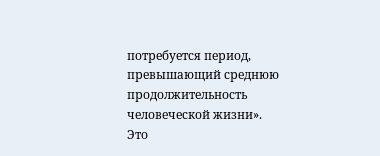потребуется период, превышающий среднюю продолжительность человеческой жизни». Это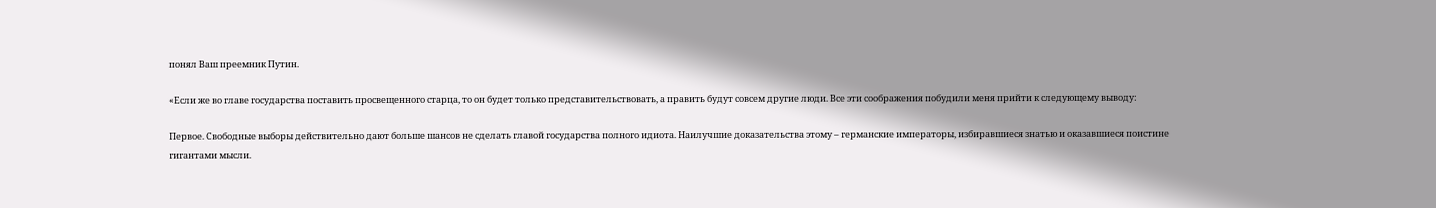понял Ваш преемник Путин.

«Если же во главе государства поставить просвещенного старца, то он будет только представительствовать, а править будут совсем другие люди. Все эти соображения побудили меня прийти к следующему выводу:

Первое. Свободные выборы действительно дают больше шансов не сделать главой государства полного идиота. Наилучшие доказательства этому – германские императоры, избиравшиеся знатью и оказавшиеся поистине гигантами мысли.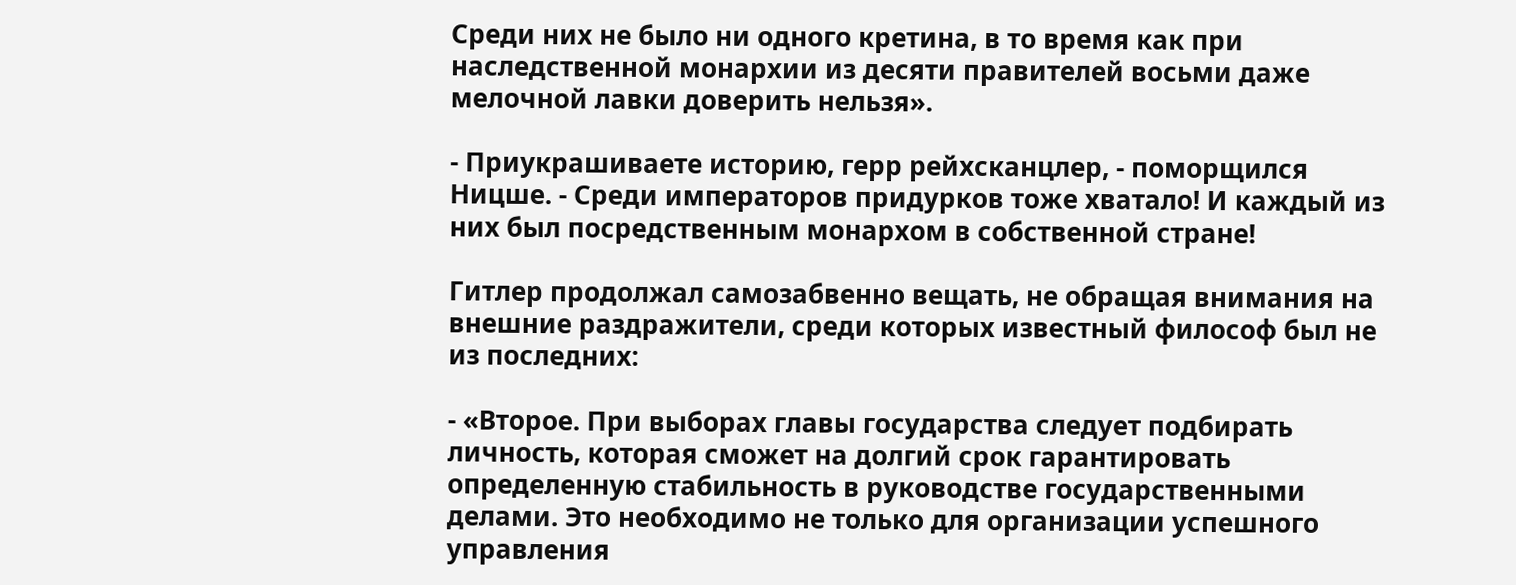Среди них не было ни одного кретина, в то время как при наследственной монархии из десяти правителей восьми даже мелочной лавки доверить нельзя».

- Приукрашиваете историю, герр рейхсканцлер, - поморщился Ницше. - Среди императоров придурков тоже хватало! И каждый из них был посредственным монархом в собственной стране!

Гитлер продолжал самозабвенно вещать, не обращая внимания на внешние раздражители, среди которых известный философ был не из последних:

- «Второе. При выборах главы государства следует подбирать личность, которая сможет на долгий срок гарантировать определенную стабильность в руководстве государственными делами. Это необходимо не только для организации успешного управления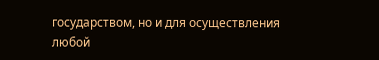государством, но и для осуществления любой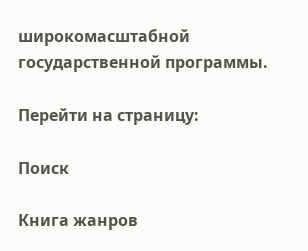широкомасштабной государственной программы.

Перейти на страницу:

Поиск

Книга жанров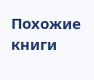Похожие книги